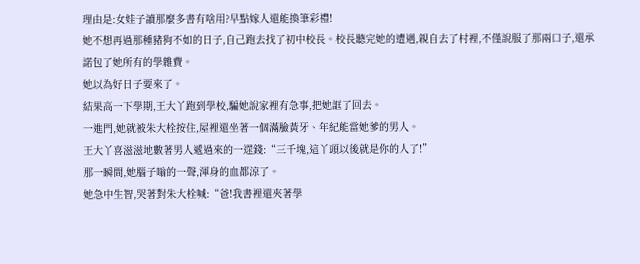理由是:女娃子讀那麼多書有啥用?早點嫁人還能換筆彩禮!
她不想再過那種豬狗不如的日子,自己跑去找了初中校長。校長聽完她的遭遇,親自去了村裡,不僅說服了那兩口子,還承諾包了她所有的學雜費。
她以為好日子要來了。
結果高一下學期,王大丫跑到學校,騙她說家裡有急事,把她誆了回去。
一進門,她就被朱大栓按住,屋裡還坐著一個滿臉黃牙、年紀能當她爹的男人。
王大丫喜滋滋地數著男人遞過來的一遝錢:“三千塊,這丫頭以後就是你的人了!”
那一瞬間,她腦子嗡的一聲,渾身的血都涼了。
她急中生智,哭著對朱大栓喊:“爸!我書裡還夾著學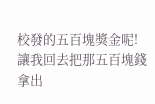校發的五百塊獎金呢!讓我回去把那五百塊錢拿出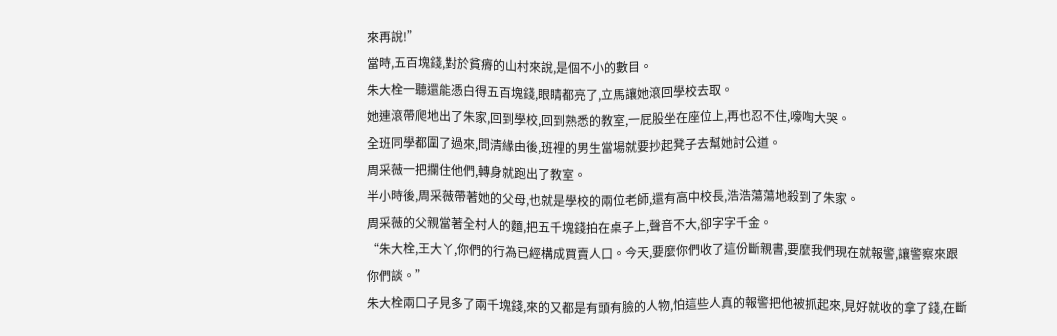來再說!”
當時,五百塊錢,對於貧瘠的山村來說,是個不小的數目。
朱大栓一聽還能憑白得五百塊錢,眼睛都亮了,立馬讓她滾回學校去取。
她連滾帶爬地出了朱家,回到學校,回到熟悉的教室,一屁股坐在座位上,再也忍不住,嚎啕大哭。
全班同學都圍了過來,問清緣由後,班裡的男生當場就要抄起凳子去幫她討公道。
周采薇一把攔住他們,轉身就跑出了教室。
半小時後,周采薇帶著她的父母,也就是學校的兩位老師,還有高中校長,浩浩蕩蕩地殺到了朱家。
周采薇的父親當著全村人的麵,把五千塊錢拍在桌子上,聲音不大,卻字字千金。
“朱大栓,王大丫,你們的行為已經構成買賣人口。今天,要麼你們收了這份斷親書,要麼我們現在就報警,讓警察來跟你們談。”
朱大栓兩口子見多了兩千塊錢,來的又都是有頭有臉的人物,怕這些人真的報警把他被抓起來,見好就收的拿了錢,在斷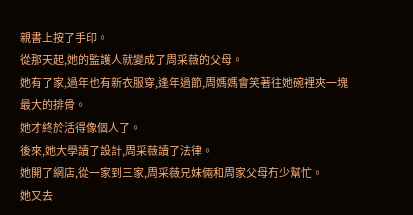親書上按了手印。
從那天起,她的監護人就變成了周采薇的父母。
她有了家,過年也有新衣服穿,逢年過節,周媽媽會笑著往她碗裡夾一塊最大的排骨。
她才終於活得像個人了。
後來,她大學讀了設計,周采薇讀了法律。
她開了網店,從一家到三家,周采薇兄妹倆和周家父母冇少幫忙。
她又去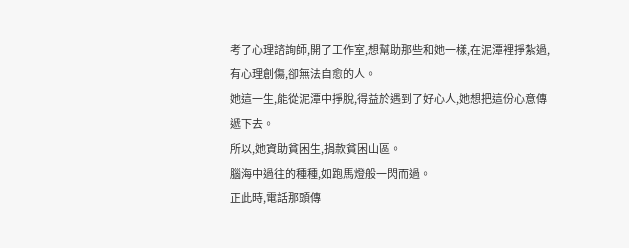考了心理諮詢師,開了工作室,想幫助那些和她一樣,在泥潭裡掙紮過,有心理創傷,卻無法自愈的人。
她這一生,能從泥潭中掙脫,得益於遇到了好心人,她想把這份心意傳遞下去。
所以,她資助貧困生,捐款貧困山區。
腦海中過往的種種,如跑馬燈般一閃而過。
正此時,電話那頭傳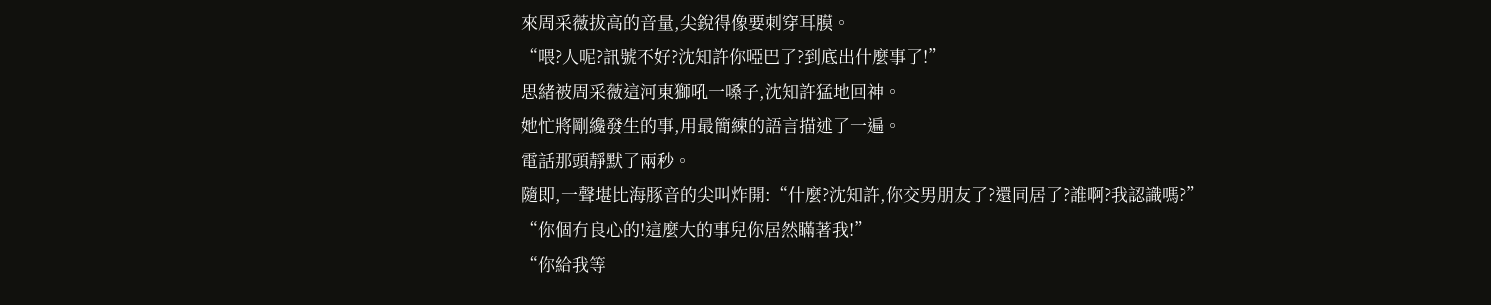來周采薇拔高的音量,尖銳得像要刺穿耳膜。
“喂?人呢?訊號不好?沈知許你啞巴了?到底出什麼事了!”
思緒被周采薇這河東獅吼一嗓子,沈知許猛地回神。
她忙將剛纔發生的事,用最簡練的語言描述了一遍。
電話那頭靜默了兩秒。
隨即,一聲堪比海豚音的尖叫炸開:“什麼?沈知許,你交男朋友了?還同居了?誰啊?我認識嗎?”
“你個冇良心的!這麼大的事兒你居然瞞著我!”
“你給我等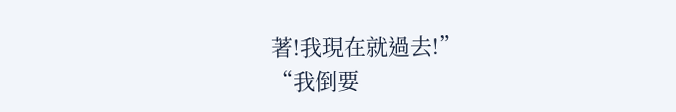著!我現在就過去!”
“我倒要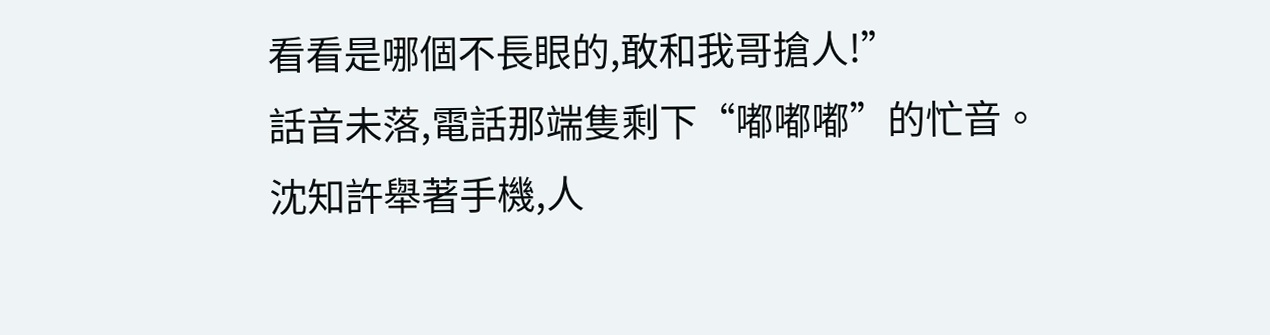看看是哪個不長眼的,敢和我哥搶人!”
話音未落,電話那端隻剩下“嘟嘟嘟”的忙音。
沈知許舉著手機,人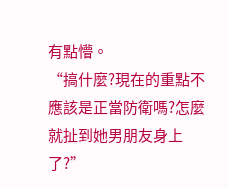有點懵。
“搞什麼?現在的重點不應該是正當防衛嗎?怎麼就扯到她男朋友身上了?”